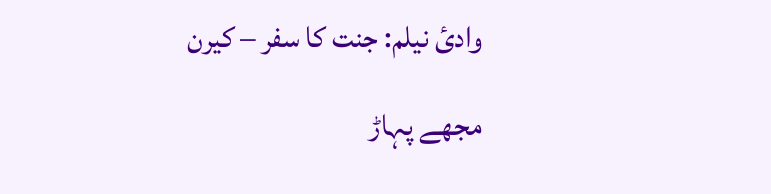وادئ نیلم: جنت کا سفر – کیرن

مجھے پہاڑ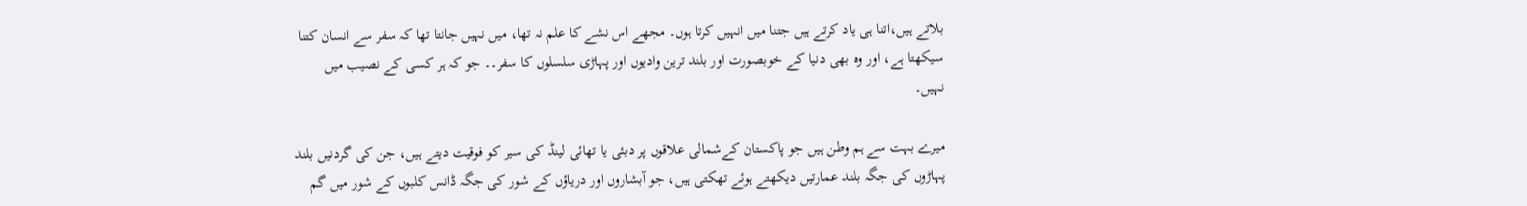بلاتے ہیں،اتنا ہی یاد کرتے ہیں جتنا میں انہیں کرتا ہوں۔ مجھے اس نشے کا علم نہ تھا، میں نہیں جانتا تھا کہ سفر سے انسان کتنا سیکھتا ہے، اور وہ بھی دنیا کے خوبصورت اور بلند ترین وادیوں اور پہاڑی سلسلوں کا سفر۔۔ جو کہ ہر کسی کے نصیب میں نہیں۔

میرے بہت سے ہم وطن ہیں جو پاکستان کےشمالی علاقوں پر دبئی یا تھائی لینڈ کی سیر کو فوقیت دیتے ہیں، جن کی گردنیں بلند پہاڑوں کی جگہ بلند عمارتیں دیکھتے ہوئے تھکتی ہیں، جو آبشاروں اور دریاؤں کے شور کی جگہ ڈانس کلبوں کے شور میں گم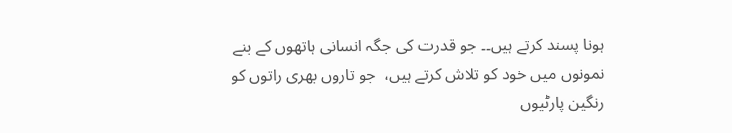ہونا پسند کرتے ہیں۔۔ جو قدرت کی جگہ انسانی ہاتھوں کے بنے نمونوں میں خود کو تلاش کرتے ہیں،  جو تاروں بھری راتوں کو رنگین پارٹیوں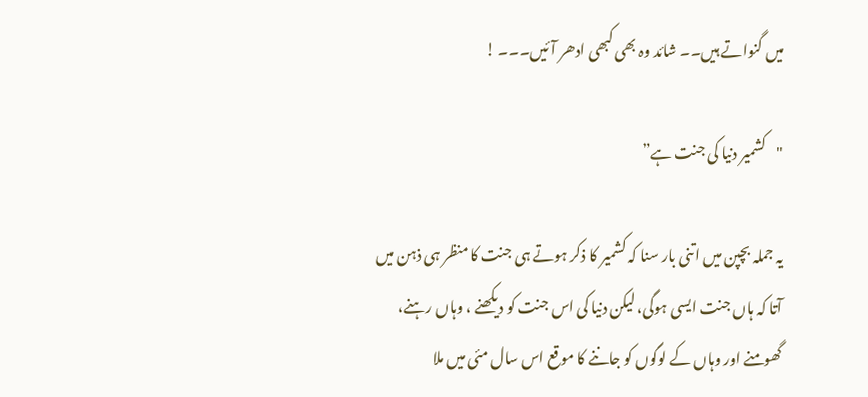میں گنواتے ہیں۔۔ شائد وہ بھی کبھی ادھر آئیں۔۔۔ !

"کشمیر دنیا کی جنت ہے”

یہ جملہ بچپن میں اتنی بار سنا کہ کشمیر کا ذکر ہوتے ہی جنت کا منظر ہی ذہن میں آتا کہ ہاں جنت ایسی ہوگی، لیکن دنیا کی اس جنت کو دیکھنے ، وہاں رہنے، گھومنے اور وہاں کے لوگوں کو جاننے کا موقع اس سال مئی میں ملا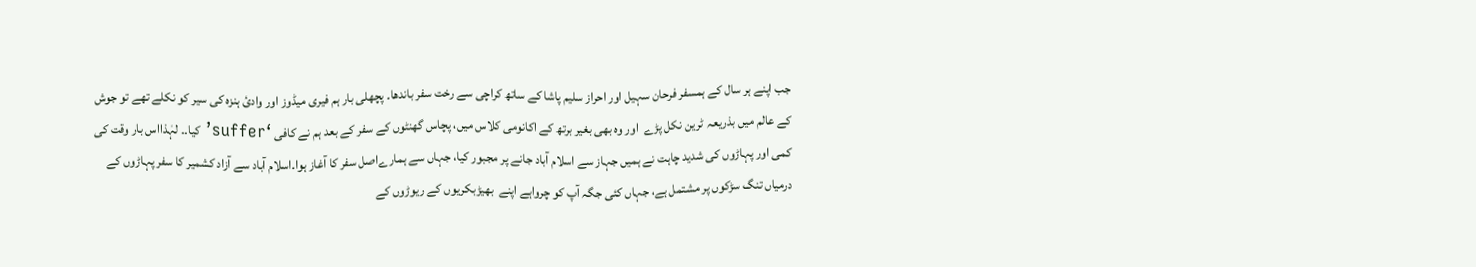جب اپنے ہر سال کے ہمسفر فرحان سہیل اور احراز سلیم پاشا کے ساتھ کراچی سے رخت سفر باندھا۔ پچھلی بار ہم فیری میڈوز اور وادئ ہنزہ کی سیر کو نکلے تھے تو جوش کے عالم میں بذریعہ ٹرین نکل پڑے  اور وہ بھی بغیر برتھ کے اکانومی کلاس میں، پچاس گھنٹوں کے سفر کے بعد ہم نے کافی ‘suffer’ کیا۔۔ لہٰذااس بار وقت کی کمی اور پہاڑوں کی شدید چاہت نے ہمیں جہاز سے اسلام آباد جانے پر مجبور کیا، جہاں سے ہمارےاصل سفر کا آغاز ہوا۔اسلام آباد سے آزاد کشمیر کا سفر پہاڑوں کے درمیاں تنگ سڑکوں پر مشتمل ہے، جہاں کئی جگہ آپ کو چرواہے اپنے  بھیڑبکریوں کے ریوڑوں کے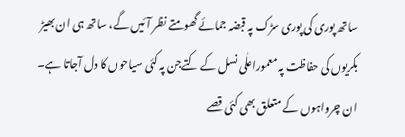ساتھ پوری کی پوری سڑک پہ قبضہ جمائے گھومتے نظر آئیں گے، ساتھ ہی ان بھیڑ بکریوں کی حفاظت پہ معموراعلٰی نسل کے کتےجن پہ کئی سیاحوں کا دل آجاتا ہے۔ ان چرواہوں کے متعلق بھی کئی قصے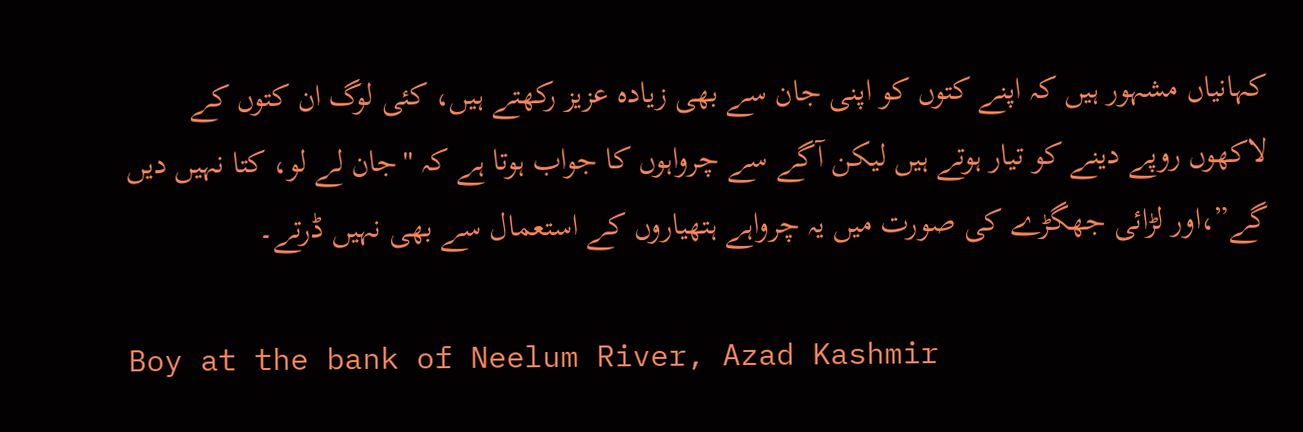کہانیاں مشہور ہیں کہ اپنے کتوں کو اپنی جان سے بھی زیادہ عزیز رکھتے ہیں، کئی لوگ ان کتوں کے لاکھوں روپے دینے کو تیار ہوتے ہیں لیکن آگے سے چرواہوں کا جواب ہوتا ہے کہ "جان لے لو، کتا نہیں دیں گے”،اور لڑائی جھگڑے کی صورت میں یہ چرواہے ہتھیاروں کے استعمال سے بھی نہیں ڈرتے۔

Boy at the bank of Neelum River, Azad Kashmir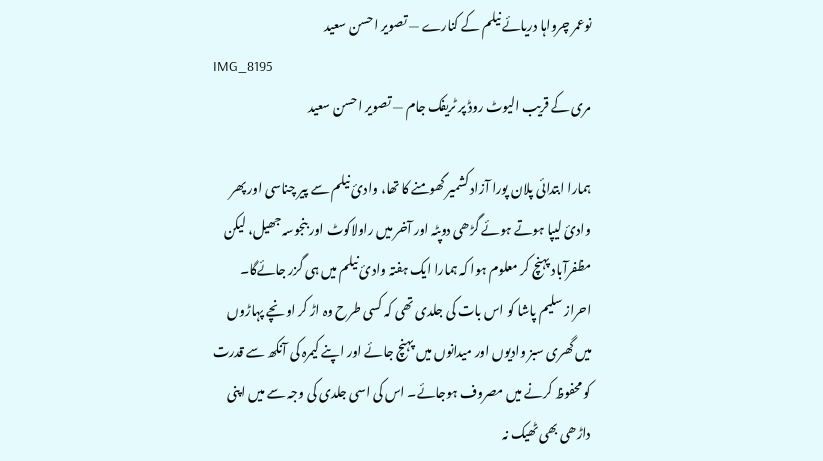نوعمر چرواہا دریائے نیلم کے کنارے — تصویر احسن سعید
IMG_8195
مری کے قریب الیوٹ روڈ پر ٹریفک جام — تصویر احسن سعید

ہمارا ابتدائی پلان پورا آزاد کشمیر گھومنے کا تھا، وادئ نیلم سے پیر چناسی اور پھر وادئ لیپا ہوتے ہوئے گڑھی دوپٹہ اور آخر میں راولاکوٹ اور بنجوسہ جھیل، لیکن مظفرآباد پہنچ کر معلوم ہوا کہ ہمارا ایک ہفتہ وادئ نیلم میں ہی گزر جائےگا۔ احراز سلیم پاشا کو اس بات کی جلدی تھی کہ کسی طرح وہ اڑ کر اونچے پہاڑوں میں گھری سبز وادیوں اور میدانوں میں پہنچ جائے اور اپنے کیمرہ کی آنکھ سے قدرت کو محفوظ کرنے میں مصروف ہوجائے۔ اس کی اسی جلدی کی وجہ سے میں اپنی داڑھی بھی ٹھیک نہ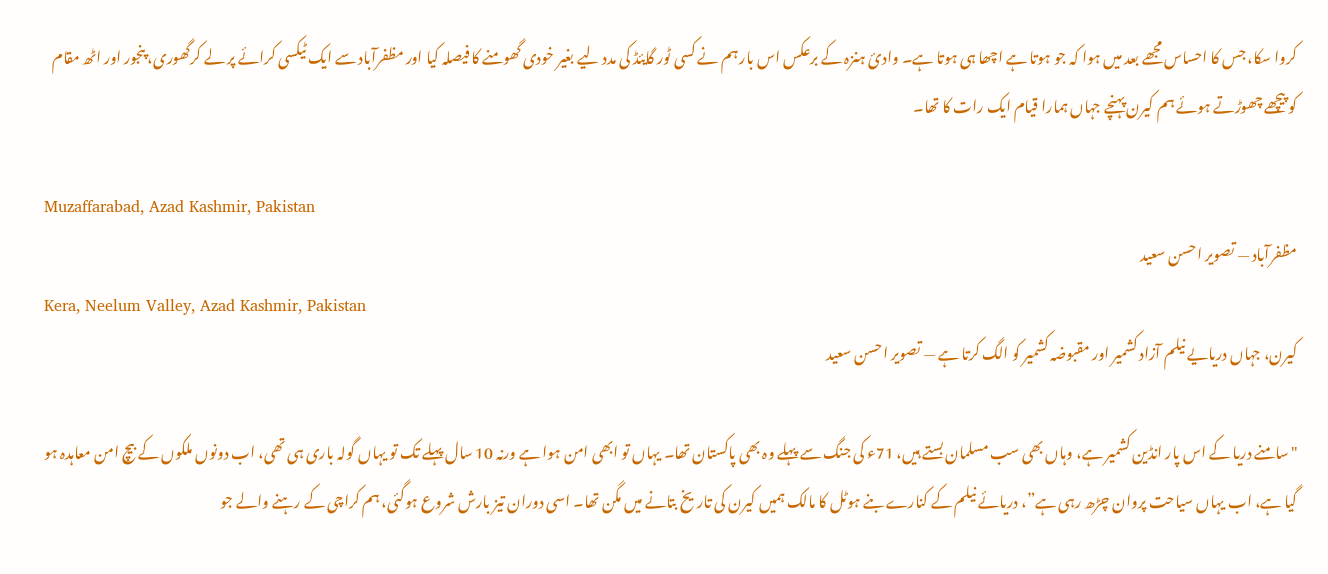کروا سکا، جس کا احساس مجھے بعد میں ہوا کہ جو ہوتا ہے اچھا ہی ہوتا ہے۔ وادئ ہنزہ کے برعکس اس بار ہم نے کسی ٹور گایئڈ کی مدد لیے بغیر خودی گھومنے کا فیصلہ کیا اور مظفرآباد سے ایک ٹیکسی کرائے پر لے کرگھوری، پنجور اور اٹھ مقام کو پیچھے چھوڑتے ہوئے ہم کیرن پہنچے جہاں ہمارا قیام ایک رات کا تھا۔

Muzaffarabad, Azad Kashmir, Pakistan
مظفرآباد — تصویر احسن سعید
Kera, Neelum Valley, Azad Kashmir, Pakistan
کیرن، جہاں دریایے نیلم آزاد کشمیر اور مقبوضہ کشمیر کو الگ کرتا ہے — تصویر احسن سعید

"سامنے دریا کے اس پار انڈین کشمیر ہے، وہاں بھی سب مسلمان بستے ہیں، 71ء کی جنگ سے پہلے وہ بھی پاکستان تھا۔ یہاں تو ابھی امن ہوا ہے ورنہ 10 سال پہلے تک تو یہاں گولہ باری ہی تھی، اب دونوں ملکوں کے بیچ امن معاہدہ ہو گیا ہے، اب یہاں سیاحت پروان چڑھ رہی ہے”، دریائے نیلم کے کنارے بنے ہوٹل کا مالک ہمیں کیرن کی تاریخ بتانے میں مگن تھا۔ اسی دوران تیز بارش شروع ہوگئی، ہم کراچی کے رہنے والے جو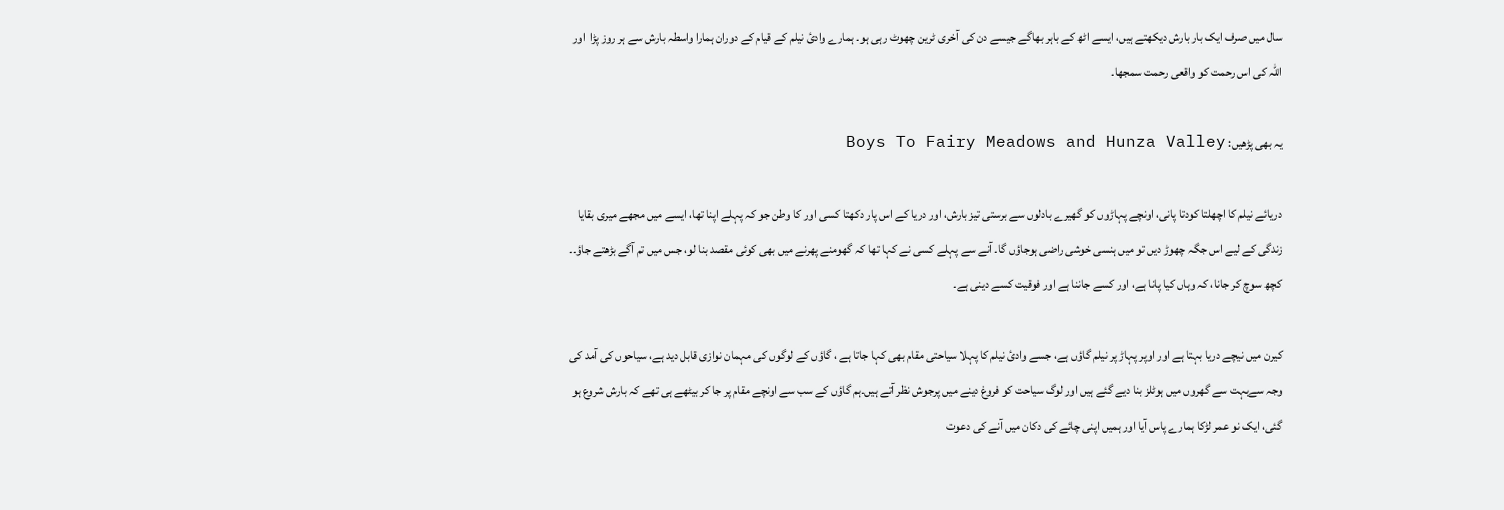سال میں صرف ایک بار بارش دیکھتے ہیں، ایسے اٹھ کے باہر بھاگے جیسے دن کی آخری ٹرین چھوٹ رہی ہو۔ ہمارے وادئ نیلم کے قیام کے دوران ہمارا واسطہ بارش سے ہر روز پڑا  اور اللہ کی اس رحمت کو واقعی رحمت سمجھا۔

یہ بھی پڑھیں: Boys To Fairy Meadows and Hunza Valley

دریائے نیلم کا اچھلتا کودتا پانی، اونچے پہاڑوں کو گھیرے بادلوں سے برستی تیز بارش، اور دریا کے اس پار دکھتا کسی اور کا وطن جو کہ پہلے اپنا تھا، ایسے میں مجھے میری بقایا زندگی کے لیے اس جگہ چھوڑ دیں تو میں ہنسی خوشی راضی ہوجاؤں گا۔ آنے سے پہلے کسی نے کہا تھا کہ گھومنے پھرنے میں بھی کوئی مقصد بنا لو، جس میں تم آگے بڑھتے جاؤ۔۔ کچھ سوچ کر جانا، کہ وہاں کیا پانا ہے، اور کسے جاننا ہے اور فوقیت کسے دینی ہے۔

کیرن میں نیچے دریا بہتا ہے اور اوپر پہاڑ پر نیلم گاؤں ہے، جسے وادئ نیلم کا پہلا سیاحتی مقام بھی کہا جاتا ہے ، گاؤں کے لوگوں کی مہمان نوازی قابل دید ہے، سیاحوں کی آمد کی وجہ سےبہت سے گھروں میں ہوٹلز بنا دیے گئے ہیں اور لوگ سیاحت کو فروغ دینے میں پرجوش نظر آتے ہیں۔ہم گاؤں کے سب سے اونچے مقام پر جا کر بیٹھے ہی تھے کہ بارش شروع ہو گئی، ایک نو عمر لڑکا ہمارے پاس آیا اور ہمیں اپنی چائے کی دکان میں آنے کی دعوت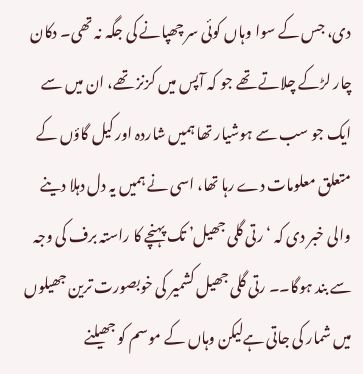دی، جس کے سوا وہاں کوئی سر چھپانے کی جگہ نہ تھی۔ دکان چار لڑکے چلاتے تھے جو کہ آپس میں کزنز تھے، ان میں سے ایک جو سب سے ہوشیار تھا ہمیں شاردہ اور کیل گاؤں کے متعلق معلومات دے رہا تھا، اسی نے ہمیں یہ دل دہلا دینے والی خبر دی کہ ‘رتی گلی جھیل’ تک پہنچے کا راستہ برف کی وجہ سے بند ہوگا۔۔ رتی گلی جھیل کشمیر کی خوبصورت ترین جھیلوں میں شمار کی جاتی ہےلیکن وہاں کے موسم کو جھیلنے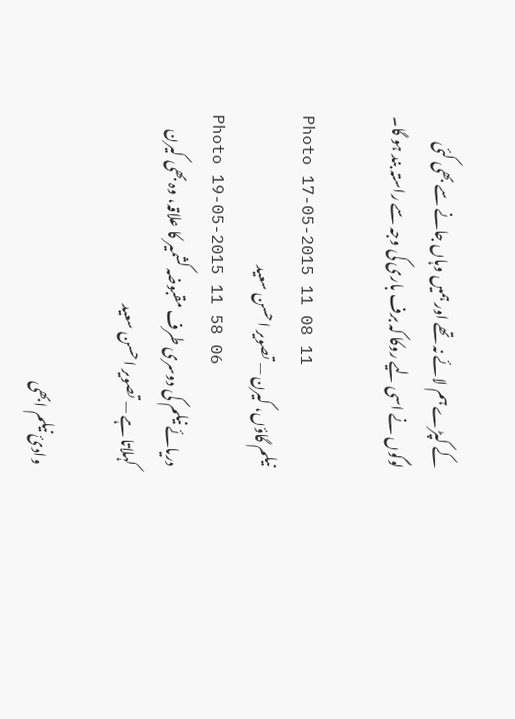کے کپڑے ہم لائے نہ تھے اور ہمیں وہاں جانے سے بھی کئی لوگوں نے اسی لیے روکا کہ برف باری کی وجہ سے راستہ بند ہو گا۔

Photo 17-05-2015 11 08 11
نیلم گاؤں، کیرن — تصویر احسن سعید
Photo 19-05-2015 11 58 06
دریائے نیلم کی دوسری طرف مقبوضہ کشمیر کا علاقہ، وہ بھی کیرن کہلاتا ہے — تصویر احسن سعید

وادئ نیلم ابھی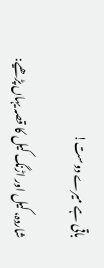باقی ہے میرے دوست!

شاردہ، کیل اور اڑنگ کیل کا قصہ یہاں پڑھیے: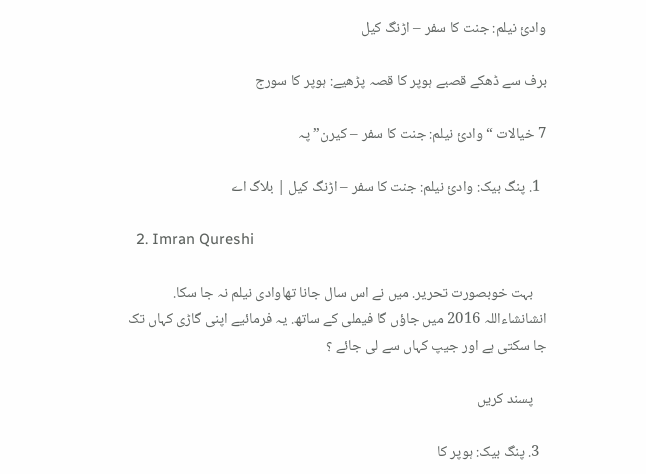وادئ نیلم: جنت کا سفر – اڑنگ کیل

برف سے ڈھکے قصبے ہوپر کا قصہ پڑھیے: ہوپر کا سورج

7 خیالات “وادئ نیلم: جنت کا سفر – کیرن” پہ

  1. پنگ بیک: وادئ نیلم: جنت کا سفر – اڑنگ کیل | بلاگ اے

  2. Imran Qureshi

    بہت خوبصورت تحریر. میں نے اس سال جانا تھاوادی نیلم نہ جا سکا. انشانشاءاللہ 2016 میں جاؤں گا فیملی کے ساتھ. یہ فرمائیے اپنی گاڑی کہاں تک جا سکتی ہے اور جیپ کہاں سے لی جائے ؟

    پسند کریں

  3. پنگ بیک: ہوپر کا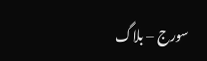سورج – بلاگ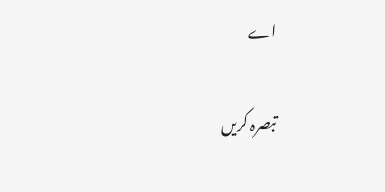اے

تبصرہ کریں